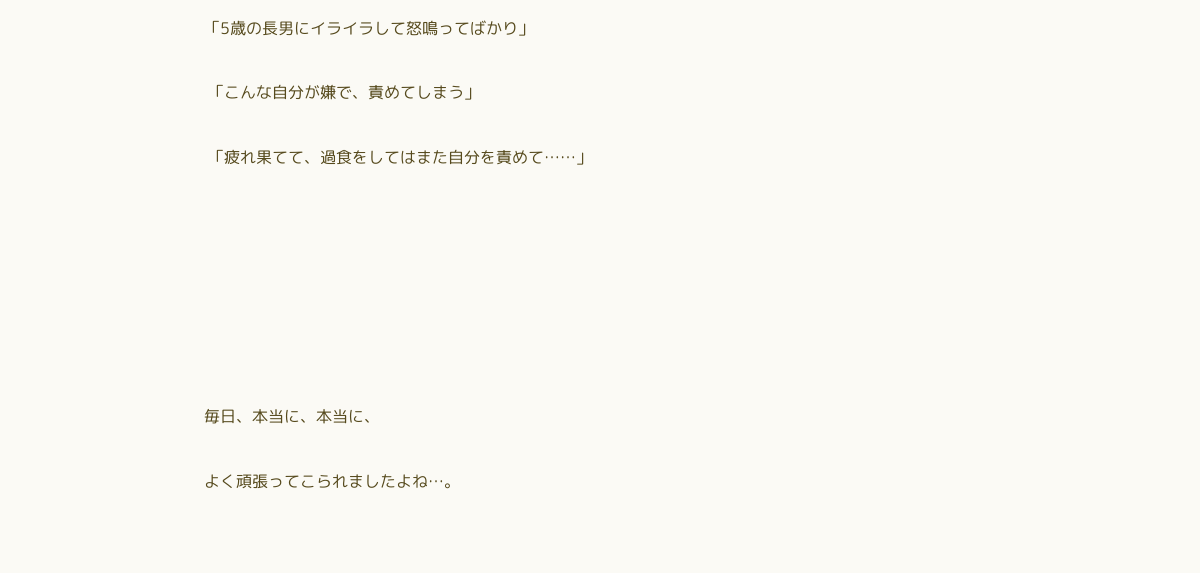「5歳の長男にイライラして怒鳴ってばかり」

 「こんな自分が嫌で、責めてしまう」

 「疲れ果てて、過食をしてはまた自分を責めて……」







毎日、本当に、本当に、

よく頑張ってこられましたよね…。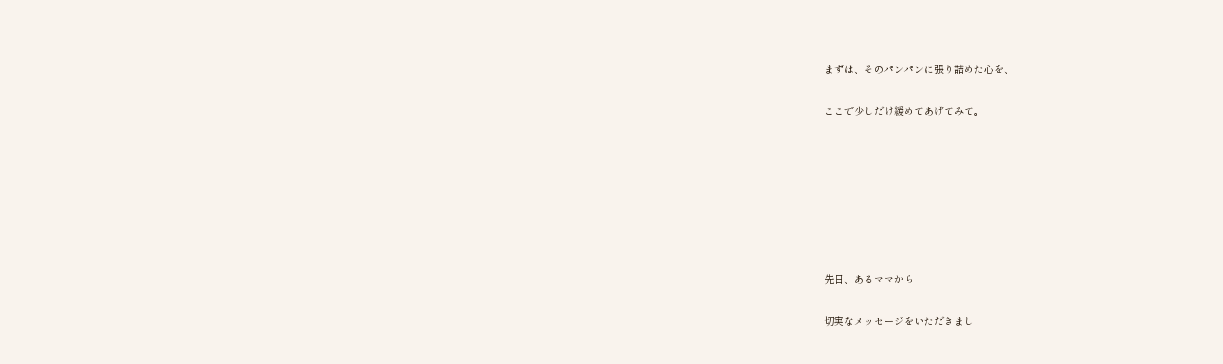まずは、そのパンパンに張り詰めた心を、

ここで少しだけ緩めてあげてみて。







先日、あるママから

切実なメッセージをいただきまし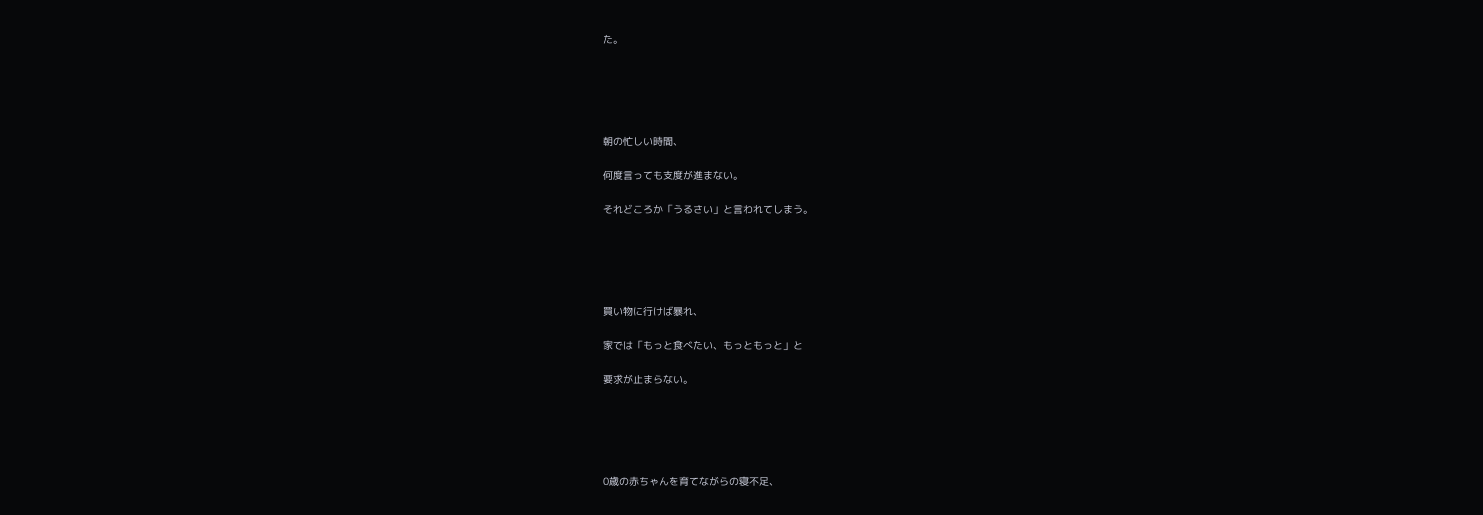た。





朝の忙しい時間、

何度言っても支度が進まない。

それどころか「うるさい」と言われてしまう。





買い物に行けば暴れ、

家では「もっと食べたい、もっともっと」と

要求が止まらない。





0歳の赤ちゃんを育てながらの寝不足、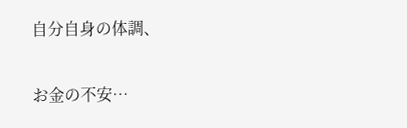自分自身の体調、

お金の不安…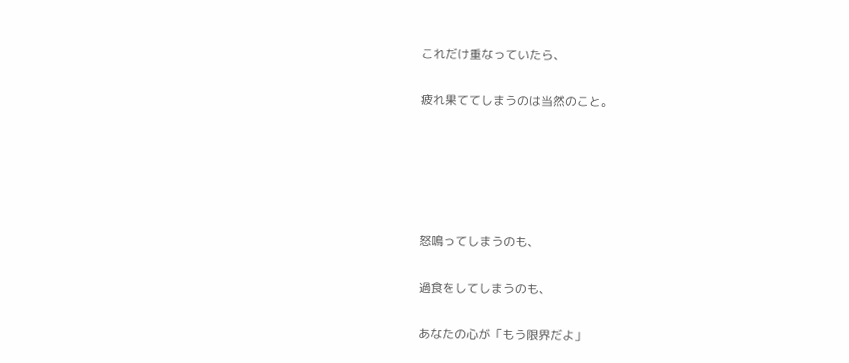これだけ重なっていたら、

疲れ果ててしまうのは当然のこと。





怒鳴ってしまうのも、

過食をしてしまうのも、

あなたの心が「もう限界だよ」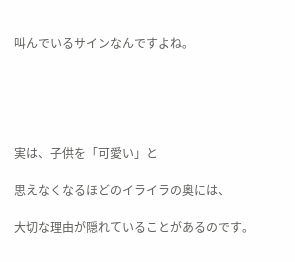叫んでいるサインなんですよね。





実は、子供を「可愛い」と

思えなくなるほどのイライラの奥には、

大切な理由が隠れていることがあるのです。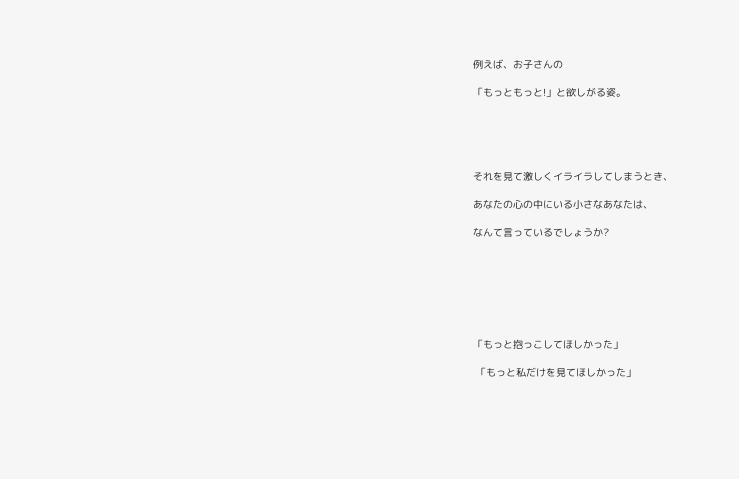例えば、お子さんの

「もっともっと!」と欲しがる姿。





それを見て激しくイライラしてしまうとき、

あなたの心の中にいる小さなあなたは、

なんて言っているでしょうか?







「もっと抱っこしてほしかった」

 「もっと私だけを見てほしかった」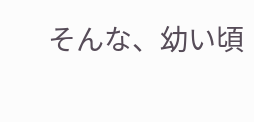そんな、幼い頃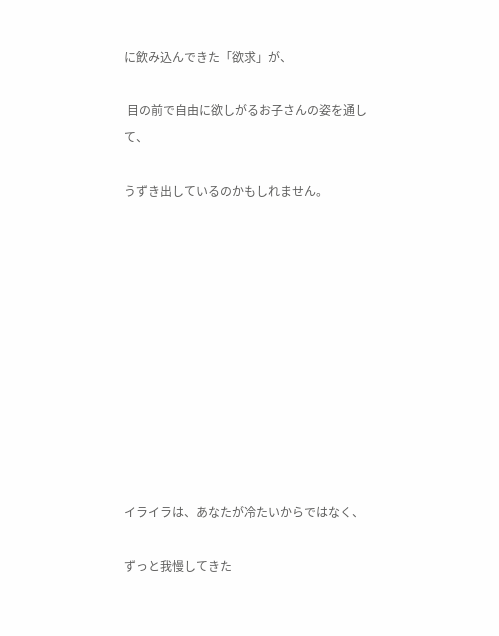に飲み込んできた「欲求」が、

 目の前で自由に欲しがるお子さんの姿を通して、

うずき出しているのかもしれません。











イライラは、あなたが冷たいからではなく、

ずっと我慢してきた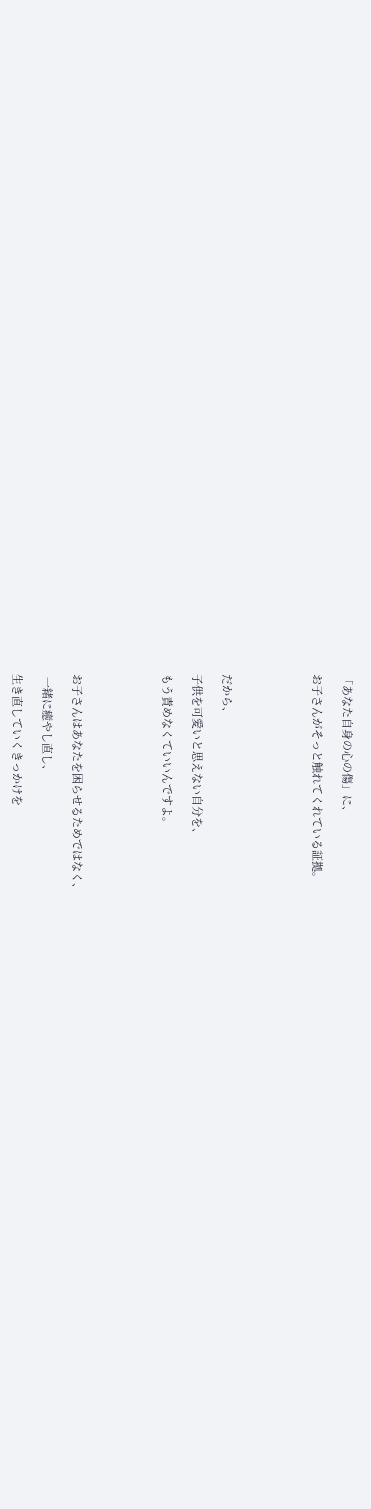「あなた自身の心の傷」に、

お子さんがそっと触れてくれている証拠。





だから、

子供を可愛いと思えない自分を、

もう責めなくていいんですよ。





お子さんはあなたを困らせるためではなく、

 一緒に癒やし直し、

生き直していくきっかけを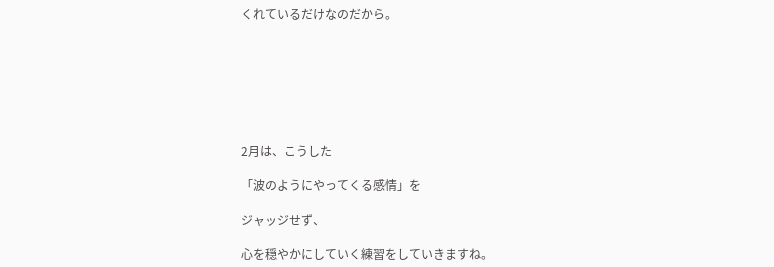くれているだけなのだから。







2月は、こうした

「波のようにやってくる感情」を

ジャッジせず、

心を穏やかにしていく練習をしていきますね。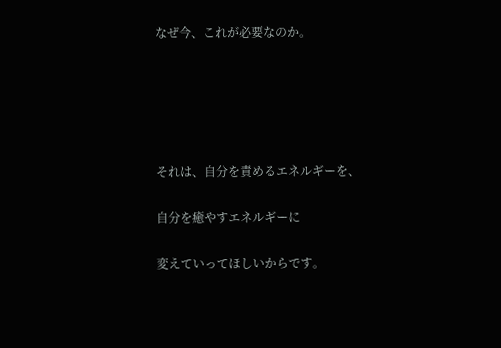なぜ今、これが必要なのか。





それは、自分を責めるエネルギーを、

自分を癒やすエネルギーに

変えていってほしいからです。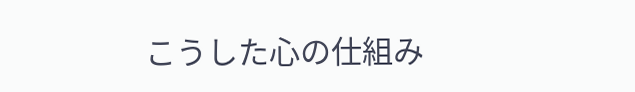こうした心の仕組み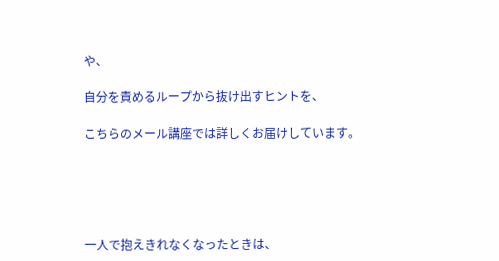や、

自分を責めるループから抜け出すヒントを、

こちらのメール講座では詳しくお届けしています。





一人で抱えきれなくなったときは、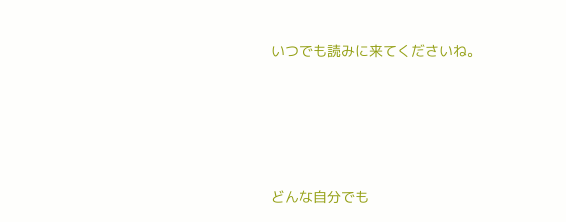いつでも読みに来てくださいね。





どんな自分でも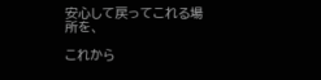安心して戻ってこれる場所を、

これから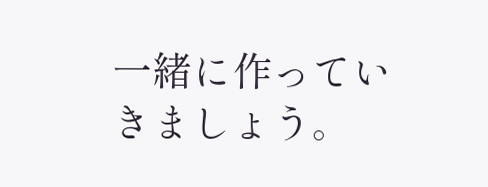一緒に作っていきましょう。